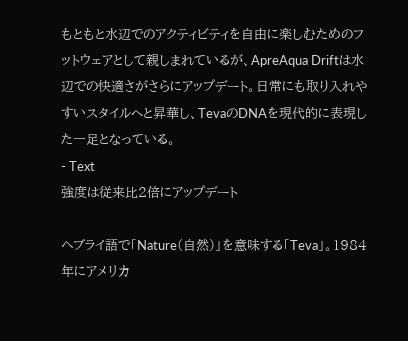もともと水辺でのアクティビティを自由に楽しむためのフットウェアとして親しまれているが、ApreAqua Driftは水辺での快適さがさらにアップデート。日常にも取り入れやすいスタイルへと昇華し、TevaのDNAを現代的に表現した一足となっている。
- Text
強度は従来比2倍にアップデート

ヘブライ語で「Nature(自然)」を意味する「Teva」。1984年にアメリカ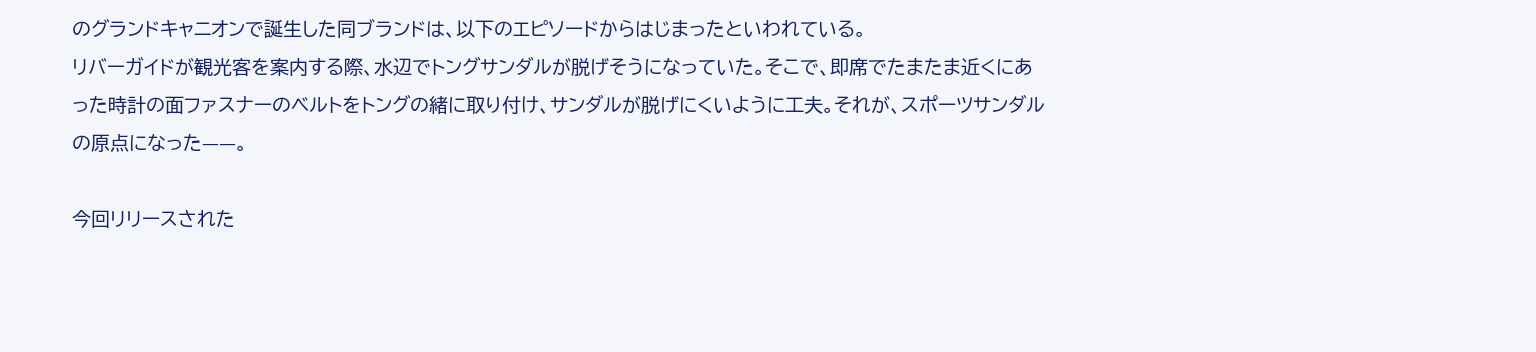のグランドキャニオンで誕生した同ブランドは、以下のエピソードからはじまったといわれている。
リバーガイドが観光客を案内する際、水辺でトングサンダルが脱げそうになっていた。そこで、即席でたまたま近くにあった時計の面ファスナーのベルトをトングの緒に取り付け、サンダルが脱げにくいように工夫。それが、スポーツサンダルの原点になった——。

今回リリースされた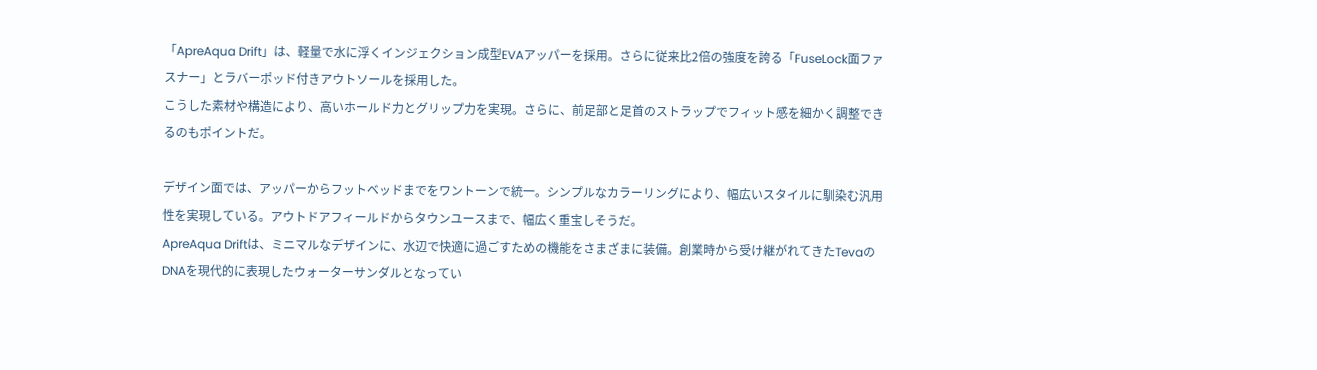「ApreAqua Drift」は、軽量で水に浮くインジェクション成型EVAアッパーを採用。さらに従来比2倍の強度を誇る「FuseLock面ファスナー」とラバーポッド付きアウトソールを採用した。
こうした素材や構造により、高いホールド力とグリップ力を実現。さらに、前足部と足首のストラップでフィット感を細かく調整できるのもポイントだ。

デザイン面では、アッパーからフットベッドまでをワントーンで統一。シンプルなカラーリングにより、幅広いスタイルに馴染む汎用性を実現している。アウトドアフィールドからタウンユースまで、幅広く重宝しそうだ。
ApreAqua Driftは、ミニマルなデザインに、水辺で快適に過ごすための機能をさまざまに装備。創業時から受け継がれてきたTevaのDNAを現代的に表現したウォーターサンダルとなってい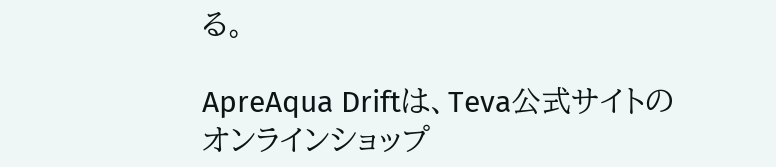る。

ApreAqua Driftは、Teva公式サイトのオンラインショップ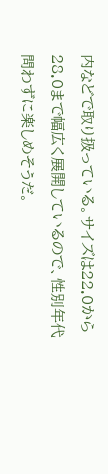内などで取り扱っている。サイズは22.0から28.0まで幅広く展開しているので、性別年代問わずに楽しめそうだ。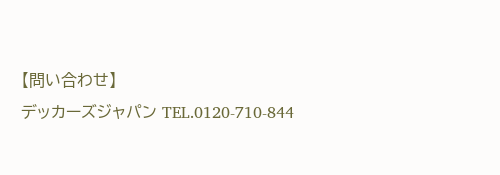【問い合わせ】
デッカーズジャパン TEL.0120-710-844